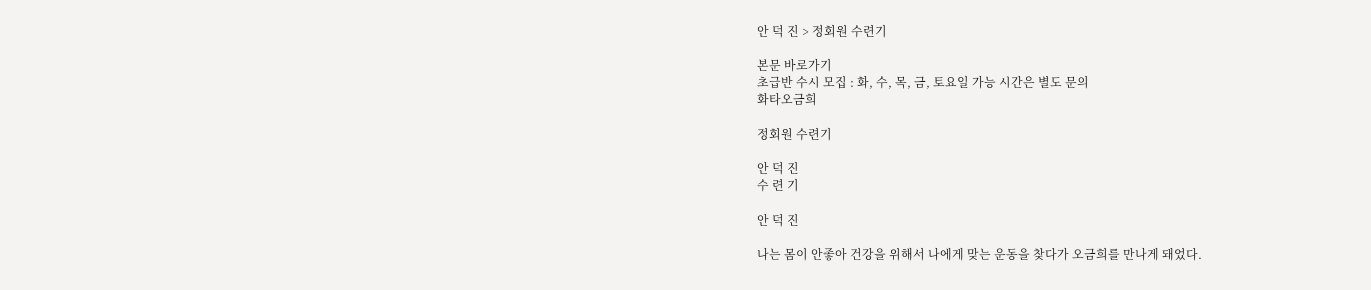안 덕 진 > 정회원 수련기

본문 바로가기
초급반 수시 모집 : 화, 수, 목, 금, 토요일 가능 시간은 별도 문의
화타오금희

정회원 수련기

안 덕 진
수 련 기

안 덕 진

나는 몸이 안좋아 건강을 위해서 나에게 맞는 운동을 찾다가 오금희를 만나게 돼었다.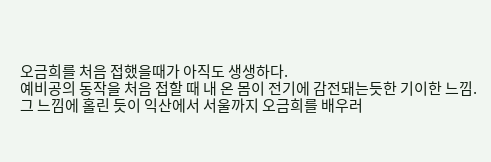오금희를 처음 접했을때가 아직도 생생하다.
예비공의 동작을 처음 접할 때 내 온 몸이 전기에 감전돼는듯한 기이한 느낌.
그 느낌에 홀린 듯이 익산에서 서울까지 오금희를 배우러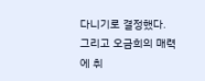다니기로 결정했다. 그리고 오금희의 매력에 취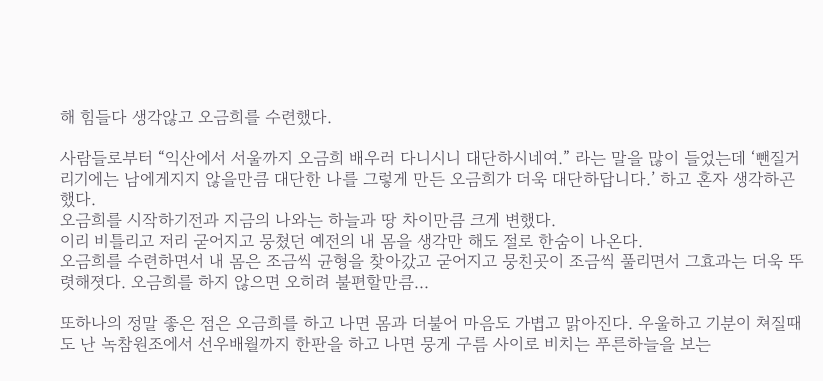해 힘들다 생각않고 오금희를 수련했다.

사람들로부터 “익산에서 서울까지 오금희 배우러 다니시니 대단하시네여.” 라는 말을 많이 들었는데 ‘뺀질거리기에는 남에게지지 않을만큼 대단한 나를 그렇게 만든 오금희가 더욱 대단하답니다.’ 하고 혼자 생각하곤 했다.
오금희를 시작하기전과 지금의 나와는 하늘과 땅 차이만큼 크게 변했다.
이리 비틀리고 저리 굳어지고 뭉쳤던 예전의 내 몸을 생각만 해도 절로 한숨이 나온다.
오금희를 수련하면서 내 몸은 조금씩 균형을 찾아갔고 굳어지고 뭉친곳이 조금씩 풀리면서 그효과는 더욱 뚜렷해졋다. 오금희를 하지 않으면 오히려 불편할만큼...

또하나의 정말 좋은 점은 오금희를 하고 나면 몸과 더불어 마음도 가볍고 맑아진다. 우울하고 기분이 쳐질때도 난 녹참원조에서 선우배월까지 한판을 하고 나면 뭉게 구름 사이로 비치는 푸른하늘을 보는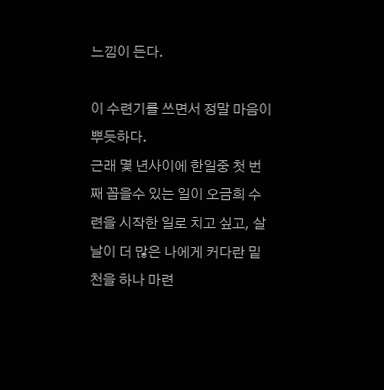느낌이 든다.

이 수련기를 쓰면서 정말 마음이 뿌듯하다.
근래 몇 년사이에 한일중 첫 번째 꼽을수 있는 일이 오금희 수련을 시작한 일로 치고 싶고, 살날이 더 많은 나에게 커다란 밑천을 하나 마련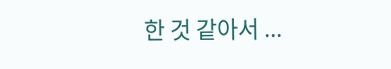한 것 같아서 ...